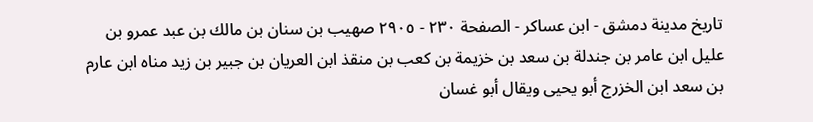تاريخ مدينة دمشق - ابن عساكر - الصفحة ٢٣٠ - ٢٩٠٥ صهيب بن سنان بن مالك بن عبد عمرو بن عليل ابن عامر بن جندلة بن سعد بن خزيمة بن كعب بن منقذ ابن العريان بن جبير بن زيد مناه ابن عارم بن سعد ابن الخزرج أبو يحيى ويقال أبو غسان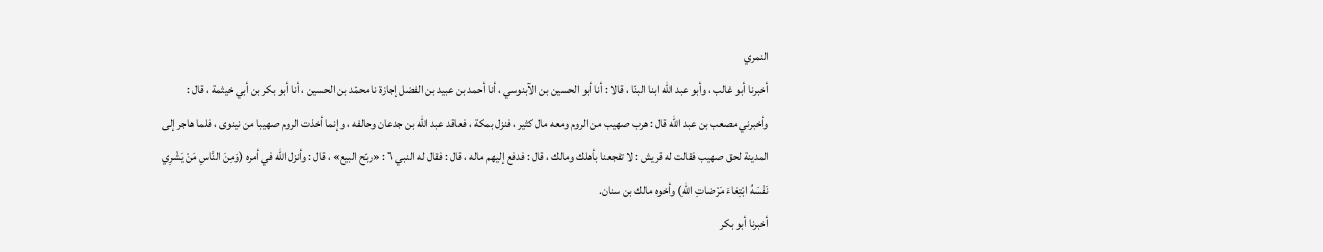النمري
أخبرنا أبو غالب ، وأبو عبد الله ابنا البنّا ، قالا : أنا أبو الحسين بن الآبنوسي ، أنا أحمد بن عبيد بن الفضل إجازة نا محمّد بن الحسين ، أنا أبو بكر بن أبي خيثمة ، قال : وأخبرني مصعب بن عبد الله قال : هرب صهيب من الروم ومعه مال كثير ، فنزل بمكة ، فعاقد عبد الله بن جدعان وحالفه ، وإنما أخذت الروم صهيبا من نينوى ، فلما هاجر إلى المدينة لحق صهيب فقالت له قريش : لا تفجعنا بأهلك ومالك ، قال : فدفع إليهم ماله ، قال : فقال له النبي ٦ : «ربّح البيع» ، قال : وأنزل الله في أمره (وَمِنَ النَّاسِ مَنْ يَشْرِي نَفْسَهُ ابْتِغاءَ مَرْضاتِ اللهِ) وأخوه مالك بن سنان.
أخبرنا أبو بكر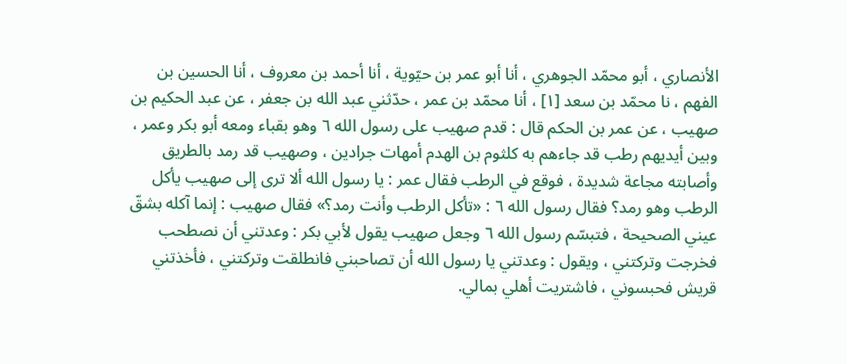الأنصاري ، أبو محمّد الجوهري ، أنا أبو عمر بن حيّوية ، أنا أحمد بن معروف ، أنا الحسين بن الفهم ، نا محمّد بن سعد [١] ، أنا محمّد بن عمر ، حدّثني عبد الله بن جعفر ، عن عبد الحكيم بن صهيب ، عن عمر بن الحكم قال : قدم صهيب على رسول الله ٦ وهو بقباء ومعه أبو بكر وعمر ، وبين أيديهم رطب قد جاءهم به كلثوم بن الهدم أمهات جرادين ، وصهيب قد رمد بالطريق وأصابته مجاعة شديدة ، فوقع في الرطب فقال عمر : يا رسول الله ألا ترى إلى صهيب يأكل الرطب وهو رمد؟ فقال رسول الله ٦ : «تأكل الرطب وأنت رمد؟» فقال صهيب : إنما آكله بشقّ عيني الصحيحة ، فتبسّم رسول الله ٦ وجعل صهيب يقول لأبي بكر : وعدتني أن نصطحب فخرجت وتركتني ، ويقول : وعدتني يا رسول الله أن تصاحبني فانطلقت وتركتني ، فأخذتني قريش فحبسوني ، فاشتريت أهلي بمالي.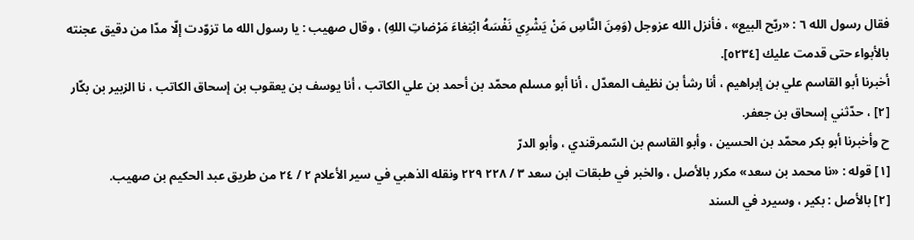فقال رسول الله ٦ : «ربّح البيع» ، فأنزل الله عزوجل (وَمِنَ النَّاسِ مَنْ يَشْرِي نَفْسَهُ ابْتِغاءَ مَرْضاتِ اللهِ) ، وقال صهيب : يا رسول الله ما تزوّدت إلّا مدّا من دقيق عجنته بالأبواء حتى قدمت عليك [٥٢٣٤].
أخبرنا أبو القاسم علي بن إبراهيم ، أنا رشأ بن نظيف المعدّل ، أنا أبو مسلم محمّد بن أحمد بن علي الكاتب ، أنا يوسف بن يعقوب بن إسحاق الكاتب ، نا الزبير بن بكّار [٢] ، حدّثني إسحاق بن جعفر.
ح وأخبرنا أبو بكر محمّد بن الحسين ، وأبو القاسم بن السّمرقندي ، وأبو الدرّ
[١] قوله : «نا محمد بن سعد» مكرر بالأصل ، والخبر في طبقات ابن سعد ٣ / ٢٢٨ ٢٢٩ ونقله الذهبي في سير الأعلام ٢ / ٢٤ من طريق عبد الحكيم بن صهيب.
[٢] بالأصل : بكير ، وسيرد في السند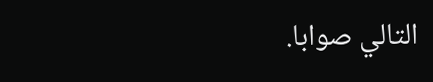التالي صوابا.